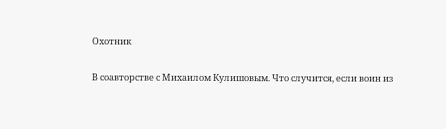Охотник

В соавторстве с Михаилом Кулишовым. Что случится, если воин из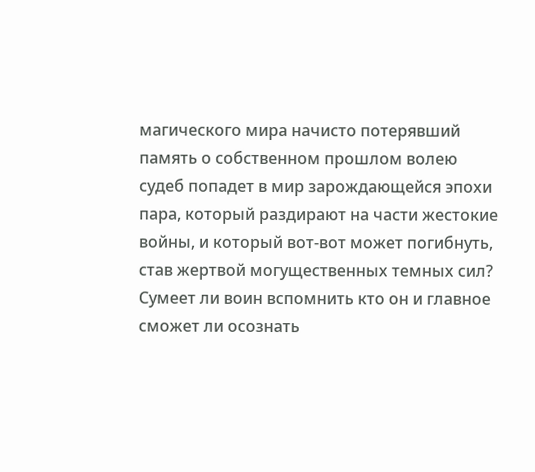магического мира начисто потерявший память о собственном прошлом волею судеб попадет в мир зарождающейся эпохи пара, который раздирают на части жестокие войны, и который вот-вот может погибнуть, став жертвой могущественных темных сил? Сумеет ли воин вспомнить кто он и главное сможет ли осознать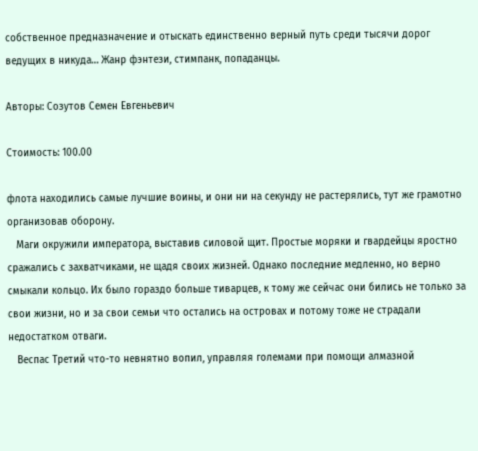собственное предназначение и отыскать единственно верный путь среди тысячи дорог ведущих в никуда… Жанр фэнтези, стимпанк, попаданцы.

Авторы: Созутов Семен Евгеньевич

Стоимость: 100.00

флота находились самые лучшие воины, и они ни на секунду не растерялись, тут же грамотно организовав оборону.
   Маги окружили императора, выставив силовой щит. Простые моряки и гвардейцы яростно сражались с захватчиками, не щадя своих жизней. Однако последние медленно, но верно смыкали кольцо. Их было гораздо больше тиварцев, к тому же сейчас они бились не только за свои жизни, но и за свои семьи что остались на островах и потому тоже не страдали недостатком отваги.
   Веспас Третий что-то невнятно вопил, управляя големами при помощи алмазной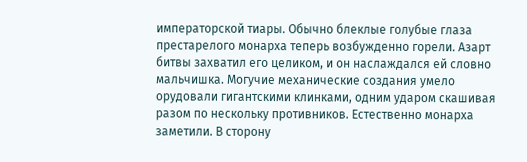императорской тиары. Обычно блеклые голубые глаза престарелого монарха теперь возбужденно горели. Азарт битвы захватил его целиком, и он наслаждался ей словно мальчишка. Могучие механические создания умело орудовали гигантскими клинками, одним ударом скашивая разом по нескольку противников. Естественно монарха заметили. В сторону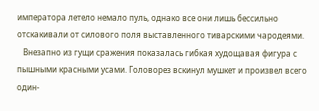императора летело немало пуль, однако все они лишь бессильно отскакивали от силового поля выставленного тиварскими чародеями.
   Внезапно из гущи сражения показалась гибкая худощавая фигура с пышными красными усами. Головорез вскинул мушкет и произвел всего один-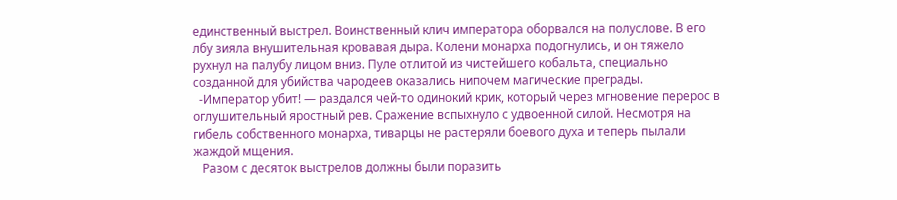единственный выстрел. Воинственный клич императора оборвался на полуслове. В его лбу зияла внушительная кровавая дыра. Колени монарха подогнулись, и он тяжело рухнул на палубу лицом вниз. Пуле отлитой из чистейшего кобальта, специально созданной для убийства чародеев оказались нипочем магические преграды.
  -Император убит! — раздался чей-то одинокий крик, который через мгновение перерос в оглушительный яростный рев. Сражение вспыхнуло с удвоенной силой. Несмотря на гибель собственного монарха, тиварцы не растеряли боевого духа и теперь пылали жаждой мщения.
   Разом с десяток выстрелов должны были поразить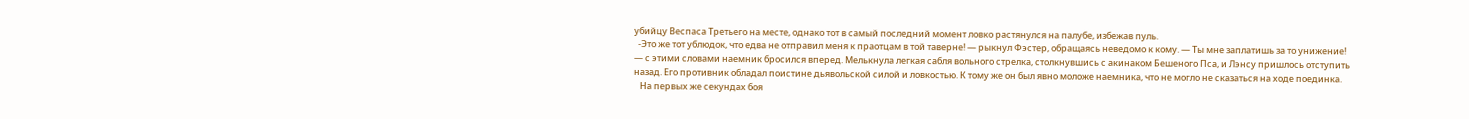убийцу Веспаса Третьего на месте, однако тот в самый последний момент ловко растянулся на палубе, избежав пуль.
  -Это же тот ублюдок, что едва не отправил меня к праотцам в той таверне! — рыкнул Фэстер, обращаясь неведомо к кому. — Ты мне заплатишь за то унижение! — с этими словами наемник бросился вперед. Мелькнула легкая сабля вольного стрелка, столкнувшись с акинаком Бешеного Пса, и Лэнсу пришлось отступить назад. Его противник обладал поистине дьявольской силой и ловкостью. К тому же он был явно моложе наемника, что не могло не сказаться на ходе поединка.
   На первых же секундах боя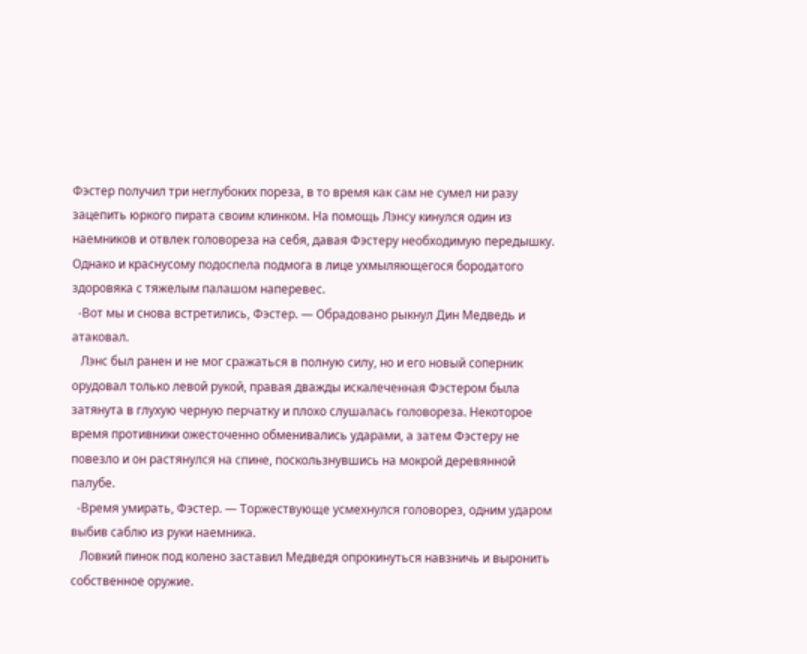Фэстер получил три неглубоких пореза, в то время как сам не сумел ни разу зацепить юркого пирата своим клинком. На помощь Лэнсу кинулся один из наемников и отвлек головореза на себя, давая Фэстеру необходимую передышку. Однако и краснусому подоспела подмога в лице ухмыляющегося бородатого здоровяка с тяжелым палашом наперевес.
  -Вот мы и снова встретились, Фэстер. — Обрадовано рыкнул Дин Медведь и атаковал.
   Лэнс был ранен и не мог сражаться в полную силу, но и его новый соперник орудовал только левой рукой, правая дважды искалеченная Фэстером была затянута в глухую черную перчатку и плохо слушалась головореза. Некоторое время противники ожесточенно обменивались ударами, а затем Фэстеру не повезло и он растянулся на спине, поскользнувшись на мокрой деревянной палубе.
  -Время умирать, Фэстер. — Торжествующе усмехнулся головорез, одним ударом выбив саблю из руки наемника.
   Ловкий пинок под колено заставил Медведя опрокинуться навзничь и выронить собственное оружие.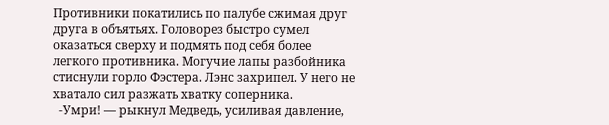Противники покатились по палубе сжимая друг друга в объятьях. Головорез быстро сумел оказаться сверху и подмять под себя более легкого противника. Могучие лапы разбойника стиснули горло Фэстера. Лэнс захрипел. У него не хватало сил разжать хватку соперника.
  -Умри! — рыкнул Медведь, усиливая давление,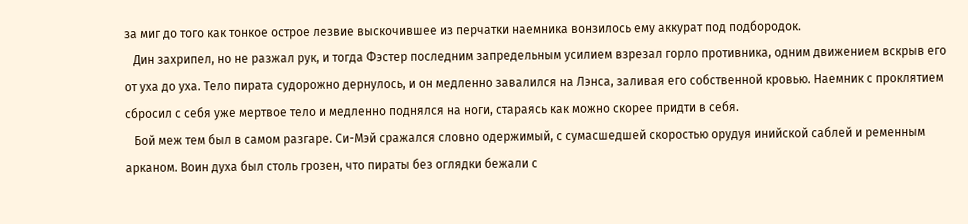за миг до того как тонкое острое лезвие выскочившее из перчатки наемника вонзилось ему аккурат под подбородок.
   Дин захрипел, но не разжал рук, и тогда Фэстер последним запредельным усилием взрезал горло противника, одним движением вскрыв его от уха до уха. Тело пирата судорожно дернулось, и он медленно завалился на Лэнса, заливая его собственной кровью. Наемник с проклятием сбросил с себя уже мертвое тело и медленно поднялся на ноги, стараясь как можно скорее придти в себя.
   Бой меж тем был в самом разгаре. Си-Мэй сражался словно одержимый, с сумасшедшей скоростью орудуя инийской саблей и ременным арканом. Воин духа был столь грозен, что пираты без оглядки бежали с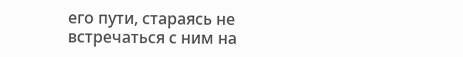его пути, стараясь не встречаться с ним на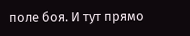поле боя. И тут прямо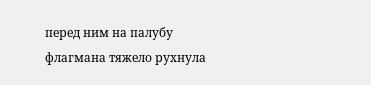перед ним на палубу флагмана тяжело рухнула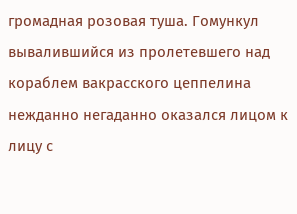громадная розовая туша. Гомункул вывалившийся из пролетевшего над кораблем вакрасского цеппелина нежданно негаданно оказался лицом к лицу с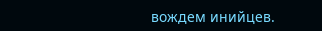вождем инийцев.